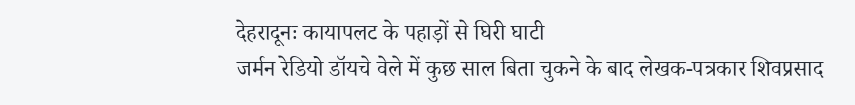देहरादूनः कायापलट के पहाड़ों से घिरी घाटी
जर्मन रेडियो डॉयचे वेले में कुछ साल बिता चुकने के बाद लेखक-पत्रकार शिवप्रसाद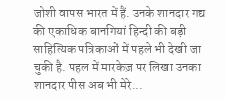जोशी वापस भारत में हैं. उनके शानदार गद्य की एकाधिक बानगियां हिन्दी की बड़ी साहित्यिक पत्रिकाओं में पहले भी देखी जा चुकी है. पहल में मारकेज़ पर लिखा उनका शानदार पीस अब भी मेरे...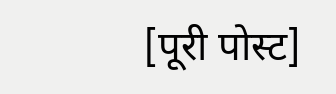[पूरी पोस्ट]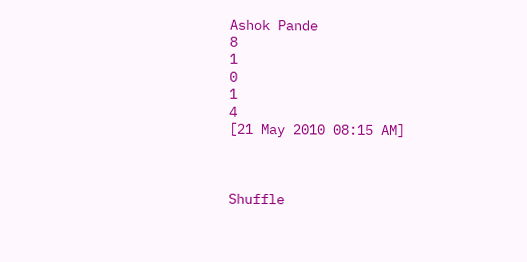Ashok Pande
8
1
0
1
4
[21 May 2010 08:15 AM]



Shuffle